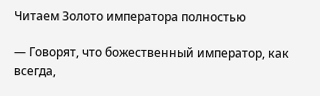Читаем Золото императора полностью

— Говорят, что божественный император, как всегда,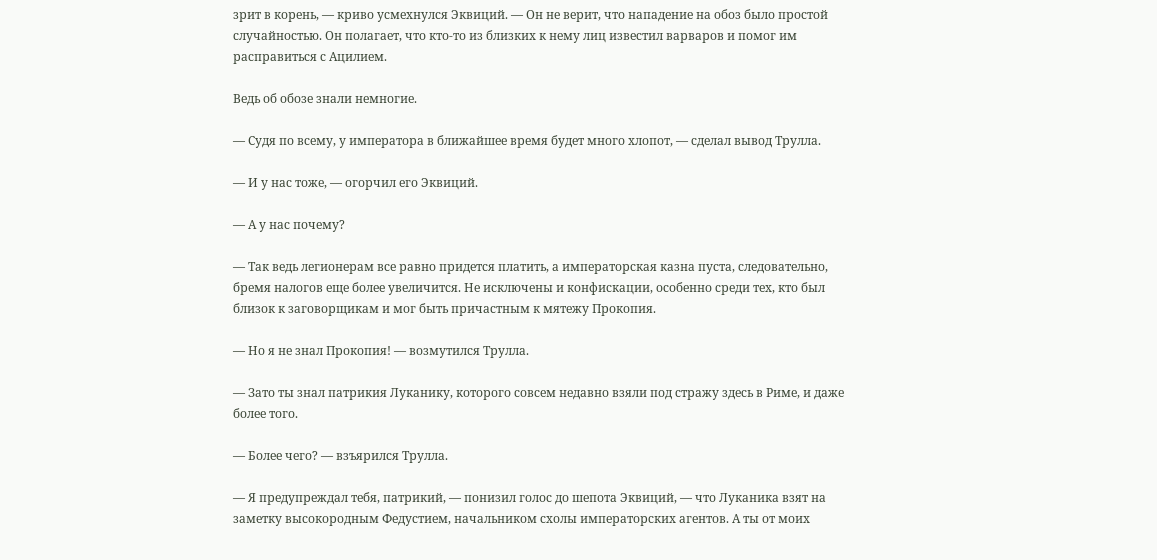зрит в корень, — криво усмехнулся Эквиций. — Он не верит, что нападение на обоз было простой случайностью. Он полагает, что кто-то из близких к нему лиц известил варваров и помог им расправиться с Ацилием.

Ведь об обозе знали немногие.

— Судя по всему, у императора в ближайшее время будет много хлопот, — сделал вывод Трулла.

— И у нас тоже, — огорчил его Эквиций.

— А у нас почему?

— Так ведь легионерам все равно придется платить, а императорская казна пуста, следовательно, бремя налогов еще более увеличится. Не исключены и конфискации, особенно среди тех, кто был близок к заговорщикам и мог быть причастным к мятежу Прокопия.

— Но я не знал Прокопия! — возмутился Трулла.

— Зато ты знал патрикия Луканику, которого совсем недавно взяли под стражу здесь в Риме, и даже более того.

— Более чего? — взъярился Трулла.

— Я предупреждал тебя, патрикий, — понизил голос до шепота Эквиций, — что Луканика взят на заметку высокородным Федустием, начальником схолы императорских агентов. А ты от моих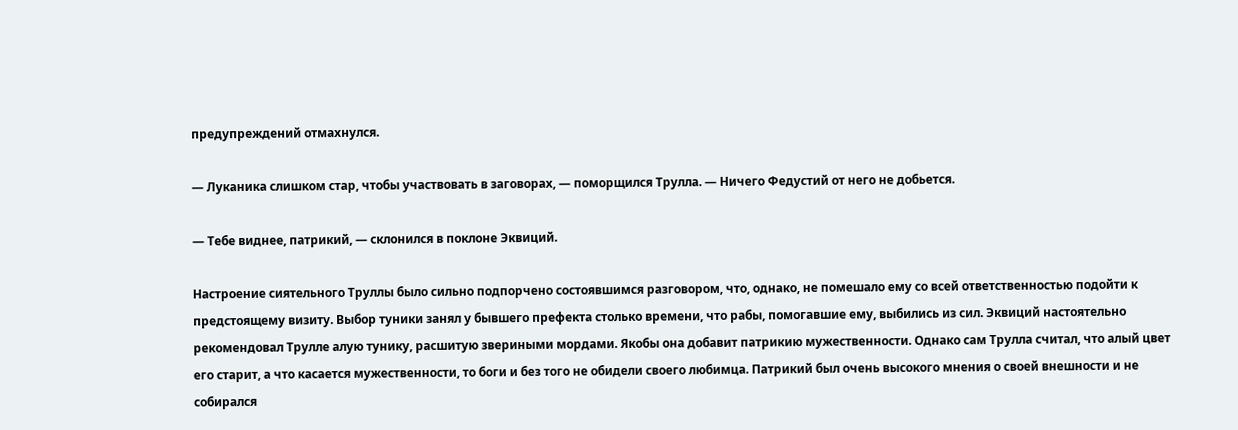предупреждений отмахнулся.

— Луканика слишком стар, чтобы участвовать в заговорах, — поморщился Трулла. — Ничего Федустий от него не добьется.

— Тебе виднее, патрикий, — склонился в поклоне Эквиций.

Настроение сиятельного Труллы было сильно подпорчено состоявшимся разговором, что, однако, не помешало ему со всей ответственностью подойти к предстоящему визиту. Выбор туники занял у бывшего префекта столько времени, что рабы, помогавшие ему, выбились из сил. Эквиций настоятельно рекомендовал Трулле алую тунику, расшитую звериными мордами. Якобы она добавит патрикию мужественности. Однако сам Трулла считал, что алый цвет его старит, а что касается мужественности, то боги и без того не обидели своего любимца. Патрикий был очень высокого мнения о своей внешности и не собирался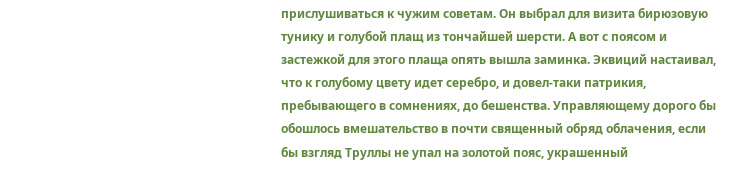прислушиваться к чужим советам. Он выбрал для визита бирюзовую тунику и голубой плащ из тончайшей шерсти. А вот с поясом и застежкой для этого плаща опять вышла заминка. Эквиций настаивал, что к голубому цвету идет серебро, и довел-таки патрикия, пребывающего в сомнениях, до бешенства. Управляющему дорого бы обошлось вмешательство в почти священный обряд облачения, если бы взгляд Труллы не упал на золотой пояс, украшенный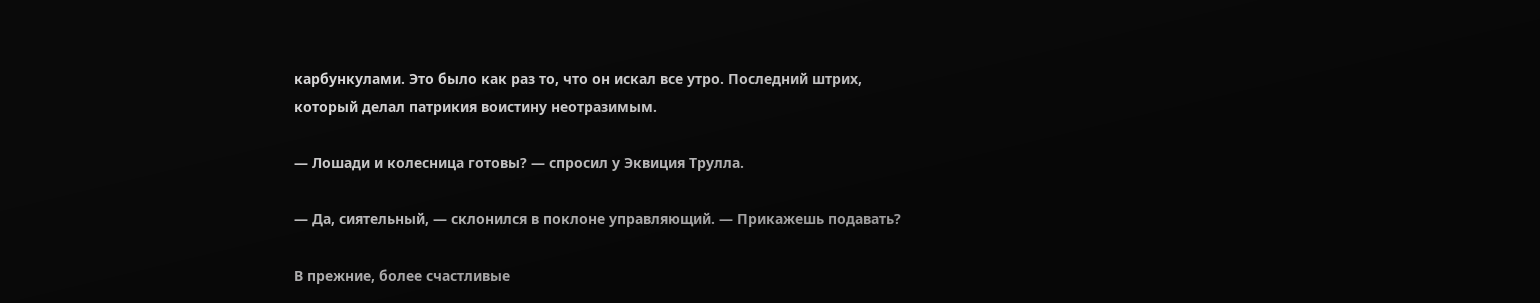карбункулами. Это было как раз то, что он искал все утро. Последний штрих, который делал патрикия воистину неотразимым.

— Лошади и колесница готовы? — спросил у Эквиция Трулла.

— Да, сиятельный, — склонился в поклоне управляющий. — Прикажешь подавать?

В прежние, более счастливые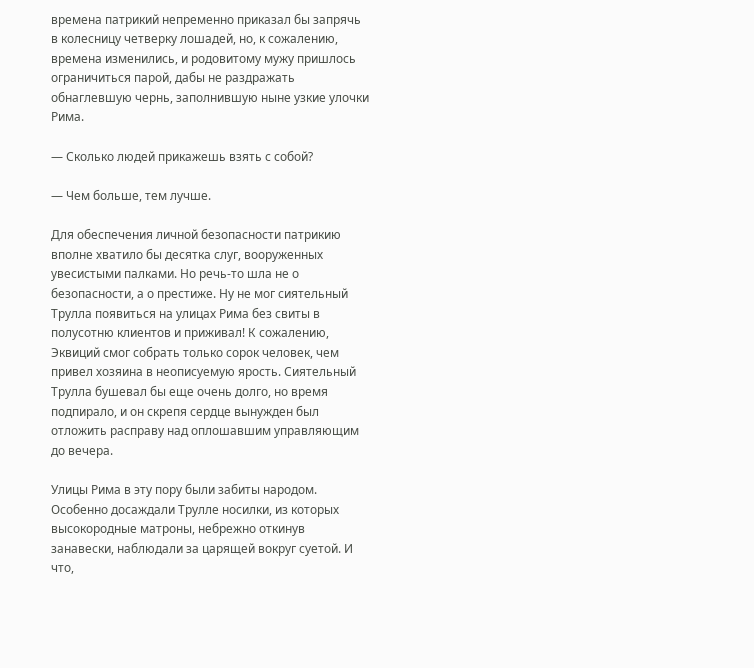времена патрикий непременно приказал бы запрячь в колесницу четверку лошадей, но, к сожалению, времена изменились, и родовитому мужу пришлось ограничиться парой, дабы не раздражать обнаглевшую чернь, заполнившую ныне узкие улочки Рима.

— Сколько людей прикажешь взять с собой?

— Чем больше, тем лучше.

Для обеспечения личной безопасности патрикию вполне хватило бы десятка слуг, вооруженных увесистыми палками. Но речь-то шла не о безопасности, а о престиже. Ну не мог сиятельный Трулла появиться на улицах Рима без свиты в полусотню клиентов и приживал! К сожалению, Эквиций смог собрать только сорок человек, чем привел хозяина в неописуемую ярость. Сиятельный Трулла бушевал бы еще очень долго, но время подпирало, и он скрепя сердце вынужден был отложить расправу над оплошавшим управляющим до вечера.

Улицы Рима в эту пору были забиты народом. Особенно досаждали Трулле носилки, из которых высокородные матроны, небрежно откинув занавески, наблюдали за царящей вокруг суетой. И что,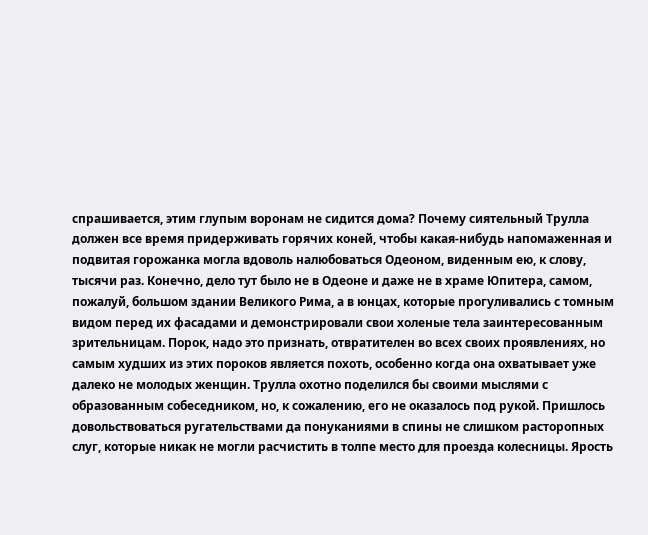спрашивается, этим глупым воронам не сидится дома? Почему сиятельный Трулла должен все время придерживать горячих коней, чтобы какая-нибудь напомаженная и подвитая горожанка могла вдоволь налюбоваться Одеоном, виденным ею, к слову, тысячи раз. Конечно, дело тут было не в Одеоне и даже не в храме Юпитера, самом, пожалуй, большом здании Великого Рима, а в юнцах, которые прогуливались с томным видом перед их фасадами и демонстрировали свои холеные тела заинтересованным зрительницам. Порок, надо это признать, отвратителен во всех своих проявлениях, но самым худших из этих пороков является похоть, особенно когда она охватывает уже далеко не молодых женщин. Трулла охотно поделился бы своими мыслями с образованным собеседником, но, к сожалению, его не оказалось под рукой. Пришлось довольствоваться ругательствами да понуканиями в спины не слишком расторопных слуг, которые никак не могли расчистить в толпе место для проезда колесницы. Ярость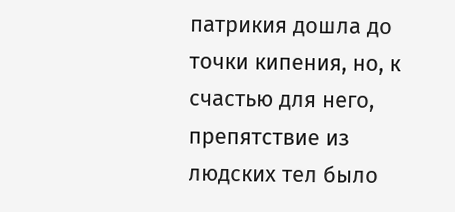патрикия дошла до точки кипения, но, к счастью для него, препятствие из людских тел было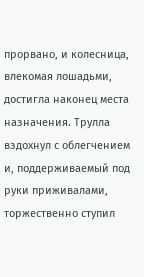прорвано, и колесница, влекомая лошадьми, достигла наконец места назначения. Трулла вздохнул с облегчением и, поддерживаемый под руки приживалами, торжественно ступил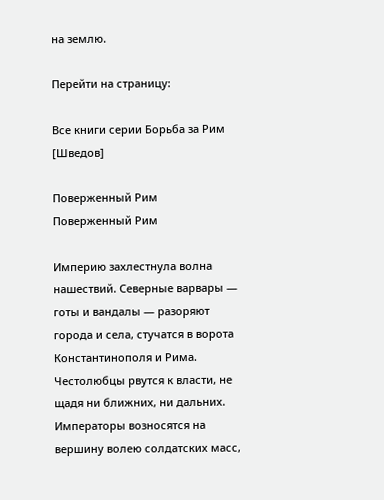на землю.

Перейти на страницу:

Все книги серии Борьба за Рим [Шведов]

Поверженный Рим
Поверженный Рим

Империю захлестнула волна нашествий. Северные варвары — готы и вандалы — разоряют города и села, стучатся в ворота Константинополя и Рима. Честолюбцы рвутся к власти, не щадя ни ближних, ни дальних. Императоры возносятся на вершину волею солдатских масс,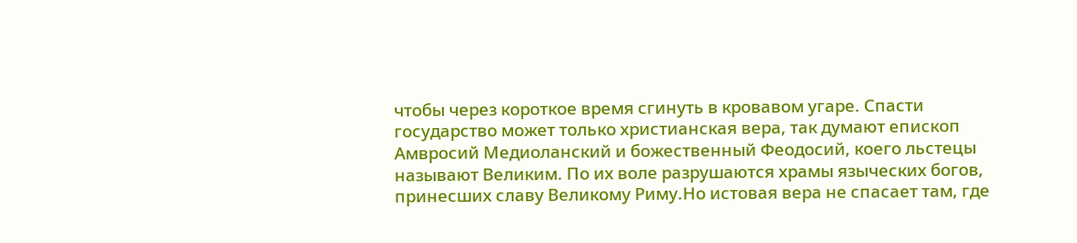чтобы через короткое время сгинуть в кровавом угаре. Спасти государство может только христианская вера, так думают епископ Амвросий Медиоланский и божественный Феодосий, коего льстецы называют Великим. По их воле разрушаются храмы языческих богов, принесших славу Великому Риму.Но истовая вера не спасает там, где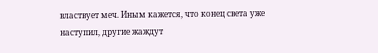властвует меч. Иным кажется, что конец света уже наступил, другие жаждут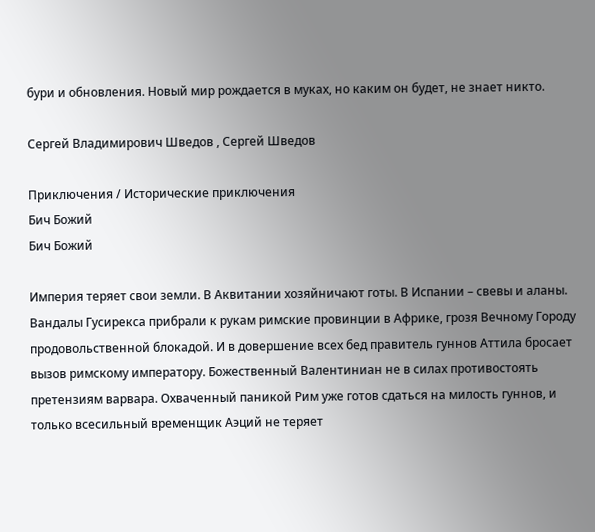бури и обновления. Новый мир рождается в муках, но каким он будет, не знает никто.

Сергей Владимирович Шведов , Сергей Шведов

Приключения / Исторические приключения
Бич Божий
Бич Божий

Империя теряет свои земли. В Аквитании хозяйничают готы. В Испании – свевы и аланы. Вандалы Гусирекса прибрали к рукам римские провинции в Африке, грозя Вечному Городу продовольственной блокадой. И в довершение всех бед правитель гуннов Аттила бросает вызов римскому императору. Божественный Валентиниан не в силах противостоять претензиям варвара. Охваченный паникой Рим уже готов сдаться на милость гуннов, и только всесильный временщик Аэций не теряет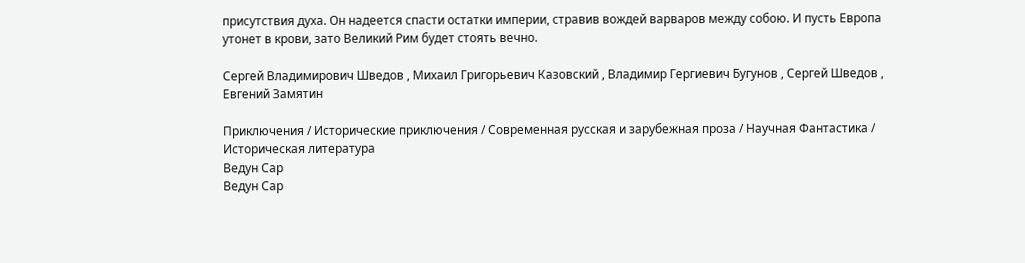присутствия духа. Он надеется спасти остатки империи, стравив вождей варваров между собою. И пусть Европа утонет в крови, зато Великий Рим будет стоять вечно.

Сергей Владимирович Шведов , Михаил Григорьевич Казовский , Владимир Гергиевич Бугунов , Сергей Шведов , Евгений Замятин

Приключения / Исторические приключения / Современная русская и зарубежная проза / Научная Фантастика / Историческая литература
Ведун Сар
Ведун Сар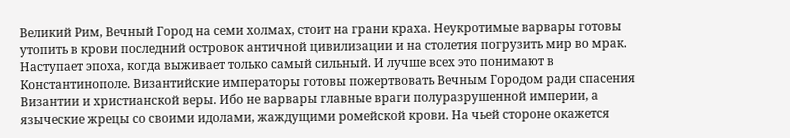Великий Рим, Вечный Город на семи холмах, стоит на грани краха. Неукротимые варвары готовы утопить в крови последний островок античной цивилизации и на столетия погрузить мир во мрак. Наступает эпоха, когда выживает только самый сильный. И лучше всех это понимают в Константинополе. Византийские императоры готовы пожертвовать Вечным Городом ради спасения Византии и христианской веры. Ибо не варвары главные враги полуразрушенной империи, а языческие жрецы со своими идолами, жаждущими ромейской крови. На чьей стороне окажется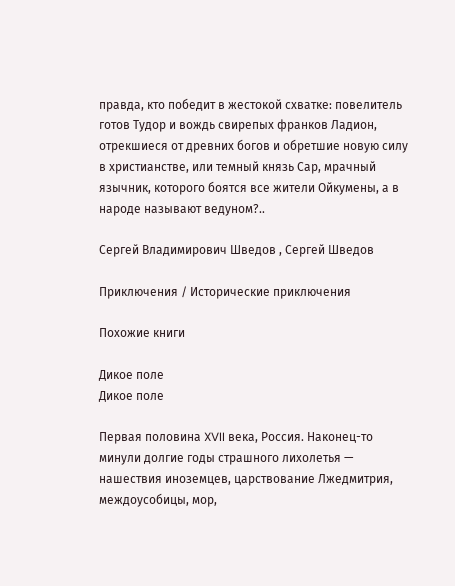правда, кто победит в жестокой схватке: повелитель готов Тудор и вождь свирепых франков Ладион, отрекшиеся от древних богов и обретшие новую силу в христианстве, или темный князь Сар, мрачный язычник, которого боятся все жители Ойкумены, а в народе называют ведуном?..

Сергей Владимирович Шведов , Сергей Шведов

Приключения / Исторические приключения

Похожие книги

Дикое поле
Дикое поле

Первая половина XVII века, Россия. Наконец-то минули долгие годы страшного лихолетья — нашествия иноземцев, царствование Лжедмитрия, междоусобицы, мор,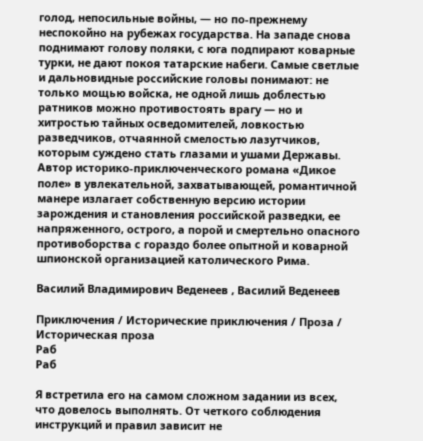голод, непосильные войны, — но по-прежнему неспокойно на рубежах государства. На западе снова поднимают голову поляки, с юга подпирают коварные турки, не дают покоя татарские набеги. Самые светлые и дальновидные российские головы понимают: не только мощью войска, не одной лишь доблестью ратников можно противостоять врагу — но и хитростью тайных осведомителей, ловкостью разведчиков, отчаянной смелостью лазутчиков, которым суждено стать глазами и ушами Державы. Автор историко-приключенческого романа «Дикое поле» в увлекательной, захватывающей, романтичной манере излагает собственную версию истории зарождения и становления российской разведки, ее напряженного, острого, а порой и смертельно опасного противоборства с гораздо более опытной и коварной шпионской организацией католического Рима.

Василий Владимирович Веденеев , Василий Веденеев

Приключения / Исторические приключения / Проза / Историческая проза
Раб
Раб

Я встретила его на самом сложном задании из всех, что довелось выполнять. От четкого соблюдения инструкций и правил зависит не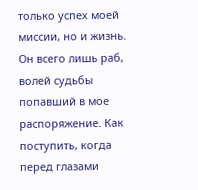только успех моей миссии, но и жизнь. Он всего лишь раб, волей судьбы попавший в мое распоряжение. Как поступить, когда перед глазами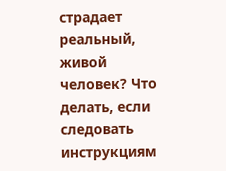страдает реальный, живой человек? Что делать, если следовать инструкциям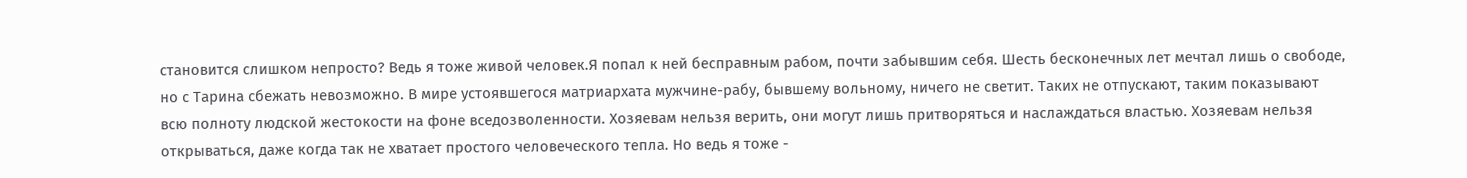становится слишком непросто? Ведь я тоже живой человек.Я попал к ней бесправным рабом, почти забывшим себя. Шесть бесконечных лет мечтал лишь о свободе, но с Тарина сбежать невозможно. В мире устоявшегося матриархата мужчине-рабу, бывшему вольному, ничего не светит. Таких не отпускают, таким показывают всю полноту людской жестокости на фоне вседозволенности. Хозяевам нельзя верить, они могут лишь притворяться и наслаждаться властью. Хозяевам нельзя открываться, даже когда так не хватает простого человеческого тепла. Но ведь я тоже -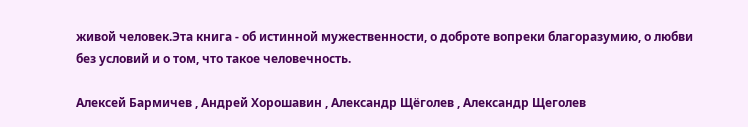живой человек.Эта книга - об истинной мужественности, о доброте вопреки благоразумию, о любви без условий и о том, что такое человечность.

Алексей Бармичев , Андрей Хорошавин , Александр Щёголев , Александр Щеголев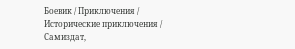Боевик / Приключения / Исторические приключения / Самиздат,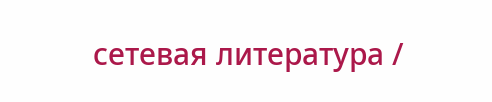сетевая литература /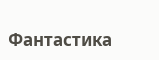Фантастика